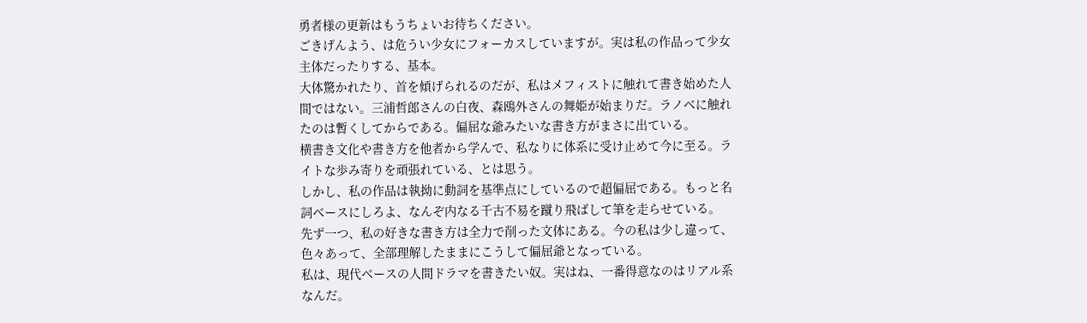勇者様の更新はもうちょいお待ちください。
ごきげんよう、は危うい少女にフォーカスしていますが。実は私の作品って少女主体だったりする、基本。
大体驚かれたり、首を傾げられるのだが、私はメフィストに触れて書き始めた人間ではない。三浦哲郎さんの白夜、森鴎外さんの舞姫が始まりだ。ラノベに触れたのは暫くしてからである。偏屈な爺みたいな書き方がまさに出ている。
横書き文化や書き方を他者から学んで、私なりに体系に受け止めて今に至る。ライトな歩み寄りを頑張れている、とは思う。
しかし、私の作品は執拗に動詞を基準点にしているので超偏屈である。もっと名詞ベースにしろよ、なんぞ内なる千古不易を蹴り飛ばして筆を走らせている。
先ず一つ、私の好きな書き方は全力で削った文体にある。今の私は少し違って、色々あって、全部理解したままにこうして偏屈爺となっている。
私は、現代ベースの人間ドラマを書きたい奴。実はね、一番得意なのはリアル系なんだ。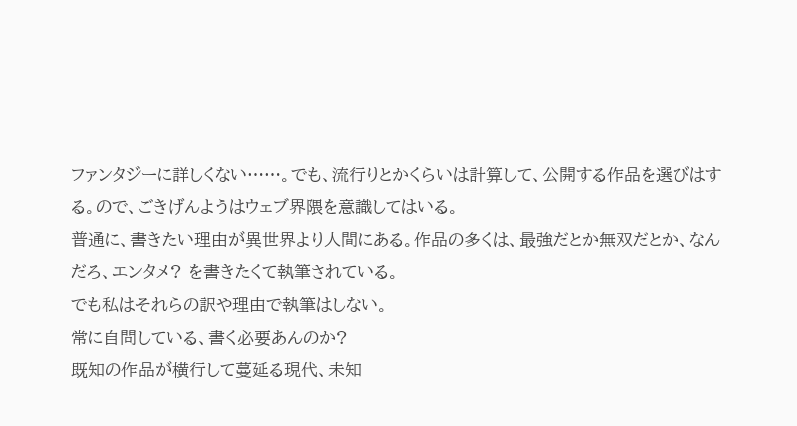ファンタジーに詳しくない……。でも、流行りとかくらいは計算して、公開する作品を選びはする。ので、ごきげんようはウェブ界隈を意識してはいる。
普通に、書きたい理由が異世界より人間にある。作品の多くは、最強だとか無双だとか、なんだろ、エンタメ? を書きたくて執筆されている。
でも私はそれらの訳や理由で執筆はしない。
常に自問している、書く必要あんのか?
既知の作品が横行して蔓延る現代、未知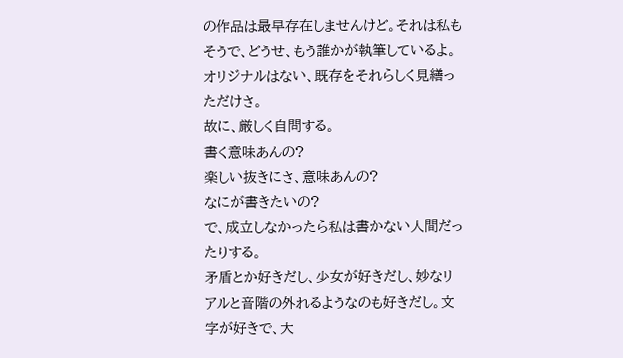の作品は最早存在しませんけど。それは私もそうで、どうせ、もう誰かが執筆しているよ。オリジナルはない、既存をそれらしく見繕っただけさ。
故に、厳しく自問する。
書く意味あんの?
楽しい抜きにさ、意味あんの?
なにが書きたいの?
で、成立しなかったら私は書かない人間だったりする。
矛盾とか好きだし、少女が好きだし、妙なリアルと音階の外れるようなのも好きだし。文字が好きで、大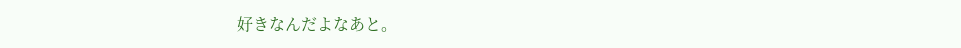好きなんだよなあと。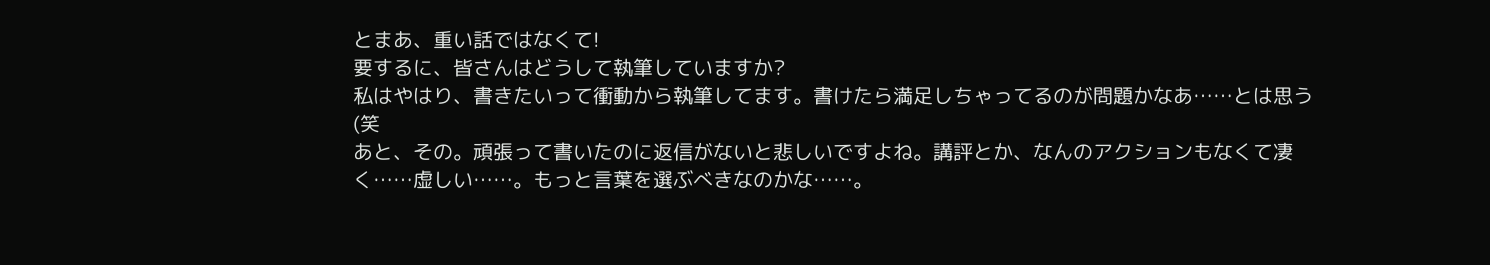とまあ、重い話ではなくて!
要するに、皆さんはどうして執筆していますか?
私はやはり、書きたいって衝動から執筆してます。書けたら満足しちゃってるのが問題かなあ……とは思う(笑
あと、その。頑張って書いたのに返信がないと悲しいですよね。講評とか、なんのアクションもなくて凄く……虚しい……。もっと言葉を選ぶべきなのかな……。